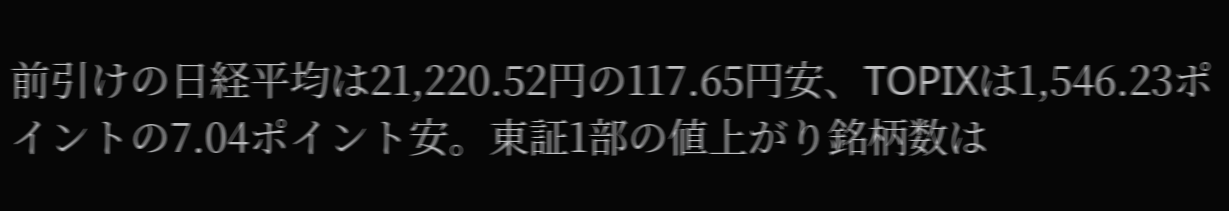前引けの日経平均は21,220.52円の117.65円安、TOPIXは1,546.23ポイントの7.04ポイント安。東証1部の値上がり銘柄数は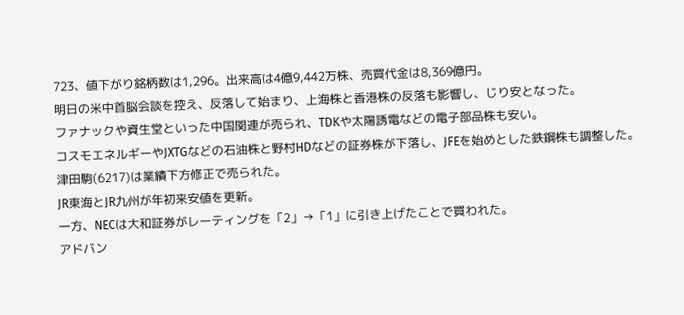723、値下がり銘柄数は1,296。出来高は4億9,442万株、売買代金は8,369億円。
明日の米中首脳会談を控え、反落して始まり、上海株と香港株の反落も影響し、じり安となった。
ファナックや資生堂といった中国関連が売られ、TDKや太陽誘電などの電子部品株も安い。
コスモエネルギーやJXTGなどの石油株と野村HDなどの証券株が下落し、JFEを始めとした鉄鋼株も調整した。
津田駒(6217)は業績下方修正で売られた。
JR東海とJR九州が年初来安値を更新。
一方、NECは大和証券がレーティングを「2」→「1」に引き上げたことで買われた。
アドバン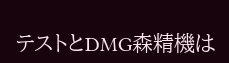テストとDMG森精機は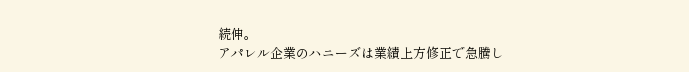続伸。
アパレル企業のハニーズは業績上方修正で急騰し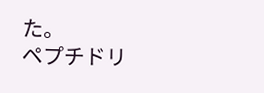た。
ペプチドリ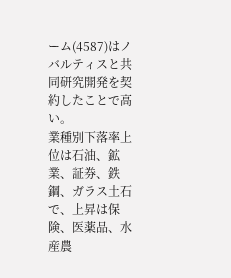ーム(4587)はノバルティスと共同研究開発を契約したことで高い。
業種別下落率上位は石油、鉱業、証券、鉄鋼、ガラス土石で、上昇は保険、医薬品、水産農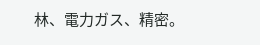林、電力ガス、精密。